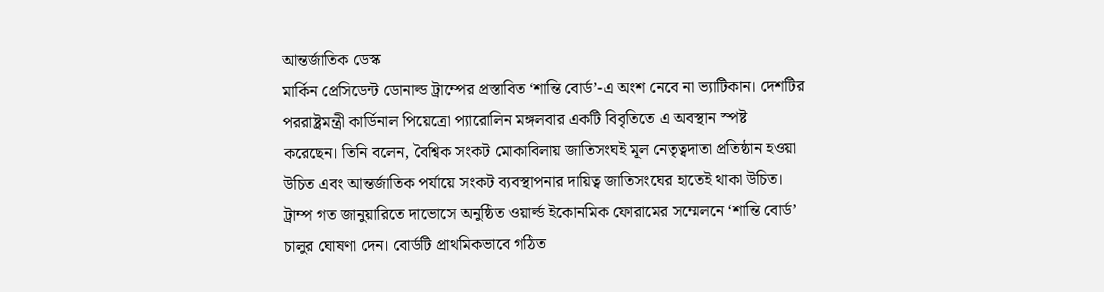আন্তর্জাতিক ডেস্ক
মার্কিন প্রেসিডেন্ট ডোনাল্ড ট্রাম্পের প্রস্তাবিত ‘শান্তি বোর্ড’-এ অংশ নেবে না ভ্যাটিকান। দেশটির পররাষ্ট্রমন্ত্রী কার্ডিনাল পিয়েত্রো প্যারোলিন মঙ্গলবার একটি বিবৃতিতে এ অবস্থান স্পষ্ট করেছেন। তিনি বলেন, বৈশ্বিক সংকট মোকাবিলায় জাতিসংঘই মূল নেতৃত্বদাতা প্রতিষ্ঠান হওয়া উচিত এবং আন্তর্জাতিক পর্যায়ে সংকট ব্যবস্থাপনার দায়িত্ব জাতিসংঘের হাতেই থাকা উচিত।
ট্রাম্প গত জানুয়ারিতে দাভোসে অনুষ্ঠিত ওয়ার্ল্ড ইকোনমিক ফোরামের সম্মেলনে ‘শান্তি বোর্ড’ চালুর ঘোষণা দেন। বোর্ডটি প্রাথমিকভাবে গঠিত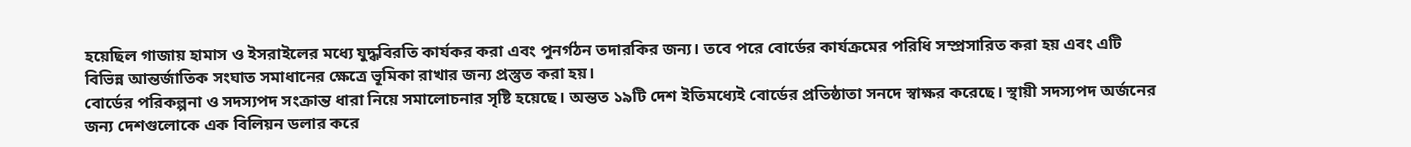হয়েছিল গাজায় হামাস ও ইসরাইলের মধ্যে যুদ্ধবিরতি কার্যকর করা এবং পুনর্গঠন তদারকির জন্য। তবে পরে বোর্ডের কার্যক্রমের পরিধি সম্প্রসারিত করা হয় এবং এটি বিভিন্ন আন্তর্জাতিক সংঘাত সমাধানের ক্ষেত্রে ভূমিকা রাখার জন্য প্রস্তুত করা হয়।
বোর্ডের পরিকল্পনা ও সদস্যপদ সংক্রান্ত ধারা নিয়ে সমালোচনার সৃষ্টি হয়েছে। অন্তত ১৯টি দেশ ইতিমধ্যেই বোর্ডের প্রতিষ্ঠাতা সনদে স্বাক্ষর করেছে। স্থায়ী সদস্যপদ অর্জনের জন্য দেশগুলোকে এক বিলিয়ন ডলার করে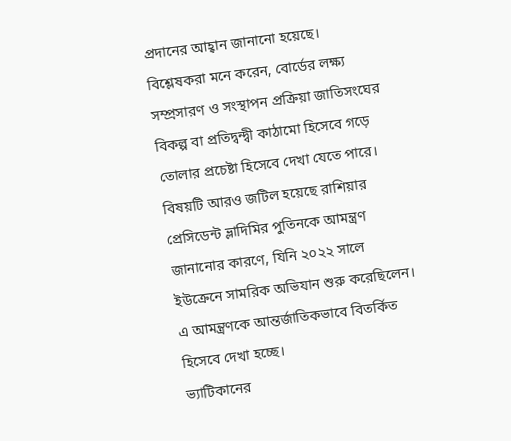প্রদানের আহ্বান জানানো হয়েছে।
বিশ্লেষকরা মনে করেন, বোর্ডের লক্ষ্য সম্প্রসারণ ও সংস্থাপন প্রক্রিয়া জাতিসংঘের বিকল্প বা প্রতিদ্বন্দ্বী কাঠামো হিসেবে গড়ে তোলার প্রচেষ্টা হিসেবে দেখা যেতে পারে। বিষয়টি আরও জটিল হয়েছে রাশিয়ার প্রেসিডেন্ট ভ্লাদিমির পুতিনকে আমন্ত্রণ জানানোর কারণে, যিনি ২০২২ সালে ইউক্রেনে সামরিক অভিযান শুরু করেছিলেন। এ আমন্ত্রণকে আন্তর্জাতিকভাবে বিতর্কিত হিসেবে দেখা হচ্ছে।
ভ্যাটিকানের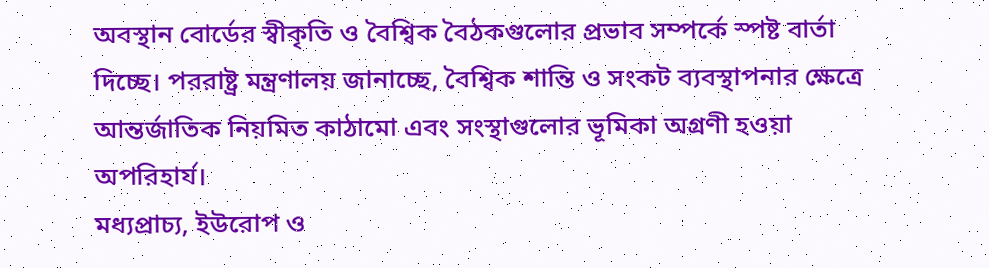অবস্থান বোর্ডের স্বীকৃতি ও বৈশ্বিক বৈঠকগুলোর প্রভাব সম্পর্কে স্পষ্ট বার্তা দিচ্ছে। পররাষ্ট্র মন্ত্রণালয় জানাচ্ছে, বৈশ্বিক শান্তি ও সংকট ব্যবস্থাপনার ক্ষেত্রে আন্তর্জাতিক নিয়মিত কাঠামো এবং সংস্থাগুলোর ভূমিকা অগ্রণী হওয়া অপরিহার্য।
মধ্যপ্রাচ্য, ইউরোপ ও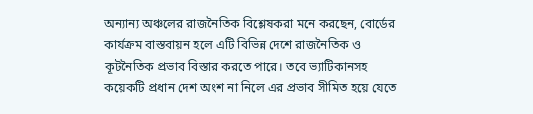অন্যান্য অঞ্চলের রাজনৈতিক বিশ্লেষকরা মনে করছেন, বোর্ডের কার্যক্রম বাস্তবায়ন হলে এটি বিভিন্ন দেশে রাজনৈতিক ও কূটনৈতিক প্রভাব বিস্তার করতে পারে। তবে ভ্যাটিকানসহ কয়েকটি প্রধান দেশ অংশ না নিলে এর প্রভাব সীমিত হয়ে যেতে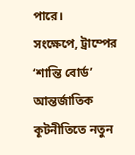পারে।
সংক্ষেপে, ট্রাম্পের ‘শান্তি বোর্ড’ আন্তর্জাতিক কূটনীতিতে নতুন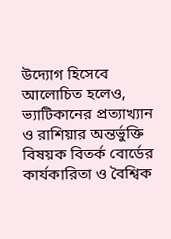উদ্যোগ হিসেবে আলোচিত হলেও, ভ্যাটিকানের প্রত্যাখ্যান ও রাশিয়ার অন্তর্ভুক্তি বিষয়ক বিতর্ক বোর্ডের কার্যকারিতা ও বৈশ্বিক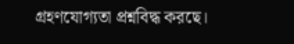গ্রহণযোগ্যতা প্রশ্নবিদ্ধ করছে।